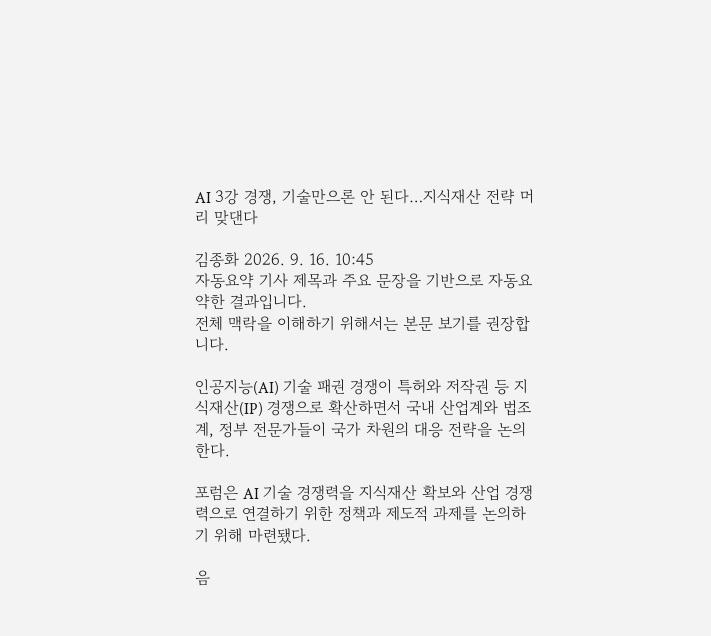AI 3강 경쟁, 기술만으론 안 된다…지식재산 전략 머리 맞댄다

김종화 2026. 9. 16. 10:45
자동요약 기사 제목과 주요 문장을 기반으로 자동요약한 결과입니다.
전체 맥락을 이해하기 위해서는 본문 보기를 권장합니다.

인공지능(AI) 기술 패권 경쟁이 특허와 저작권 등 지식재산(IP) 경쟁으로 확산하면서 국내 산업계와 법조계, 정부 전문가들이 국가 차원의 대응 전략을 논의한다.

포럼은 AI 기술 경쟁력을 지식재산 확보와 산업 경쟁력으로 연결하기 위한 정책과 제도적 과제를 논의하기 위해 마련됐다.

음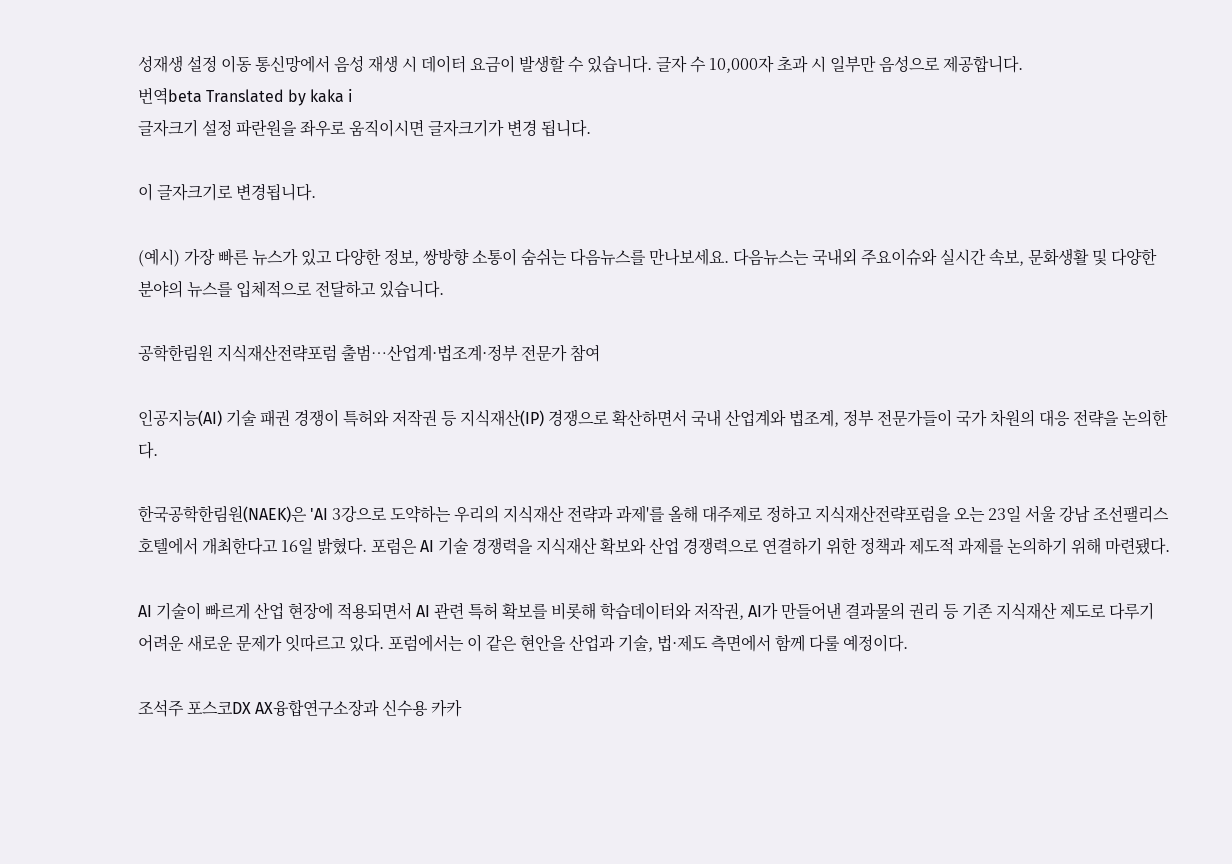성재생 설정 이동 통신망에서 음성 재생 시 데이터 요금이 발생할 수 있습니다. 글자 수 10,000자 초과 시 일부만 음성으로 제공합니다.
번역beta Translated by kaka i
글자크기 설정 파란원을 좌우로 움직이시면 글자크기가 변경 됩니다.

이 글자크기로 변경됩니다.

(예시) 가장 빠른 뉴스가 있고 다양한 정보, 쌍방향 소통이 숨쉬는 다음뉴스를 만나보세요. 다음뉴스는 국내외 주요이슈와 실시간 속보, 문화생활 및 다양한 분야의 뉴스를 입체적으로 전달하고 있습니다.

공학한림원 지식재산전략포럼 출범…산업계·법조계·정부 전문가 참여

인공지능(AI) 기술 패권 경쟁이 특허와 저작권 등 지식재산(IP) 경쟁으로 확산하면서 국내 산업계와 법조계, 정부 전문가들이 국가 차원의 대응 전략을 논의한다.

한국공학한림원(NAEK)은 'AI 3강으로 도약하는 우리의 지식재산 전략과 과제'를 올해 대주제로 정하고 지식재산전략포럼을 오는 23일 서울 강남 조선팰리스 호텔에서 개최한다고 16일 밝혔다. 포럼은 AI 기술 경쟁력을 지식재산 확보와 산업 경쟁력으로 연결하기 위한 정책과 제도적 과제를 논의하기 위해 마련됐다.

AI 기술이 빠르게 산업 현장에 적용되면서 AI 관련 특허 확보를 비롯해 학습데이터와 저작권, AI가 만들어낸 결과물의 권리 등 기존 지식재산 제도로 다루기 어려운 새로운 문제가 잇따르고 있다. 포럼에서는 이 같은 현안을 산업과 기술, 법·제도 측면에서 함께 다룰 예정이다.

조석주 포스코DX AX융합연구소장과 신수용 카카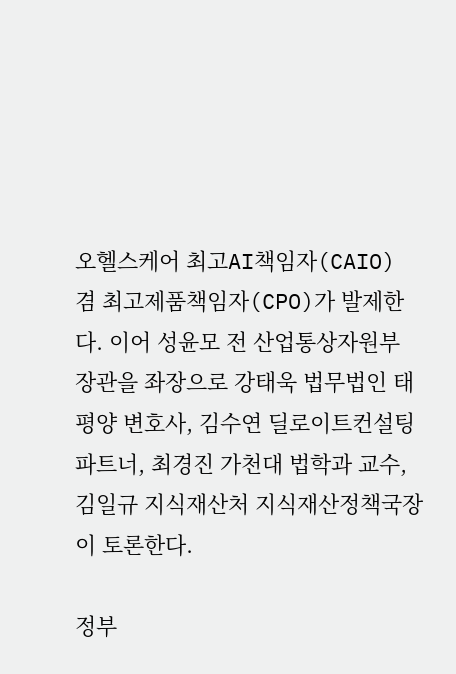오헬스케어 최고AI책임자(CAIO) 겸 최고제품책임자(CPO)가 발제한다. 이어 성윤모 전 산업통상자원부 장관을 좌장으로 강태욱 법무법인 태평양 변호사, 김수연 딜로이트컨설팅 파트너, 최경진 가천대 법학과 교수, 김일규 지식재산처 지식재산정책국장이 토론한다.

정부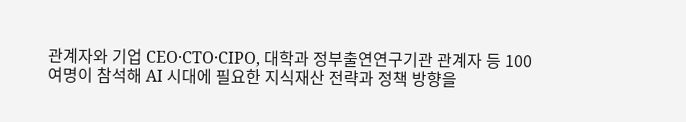관계자와 기업 CEO·CTO·CIPO, 대학과 정부출연연구기관 관계자 등 100여명이 참석해 AI 시대에 필요한 지식재산 전략과 정책 방향을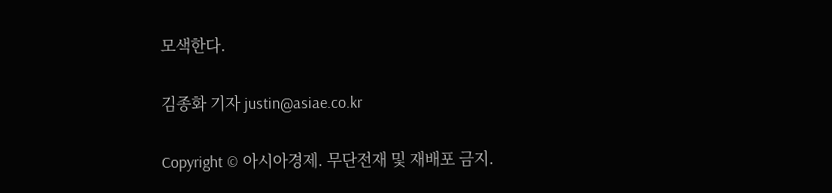모색한다.

김종화 기자 justin@asiae.co.kr

Copyright © 아시아경제. 무단전재 및 재배포 금지.